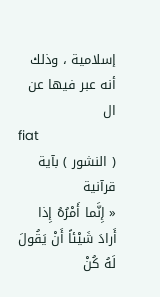إسلامية ، وذلك أنه عبر فيها عن ال
fiat
( النشور ) بآية قرآنية
« إِنَّما أَمْرُهُ إِذا أَرادَ شَيْئاً أَنْ يَقُولَ لَهُ كُنْ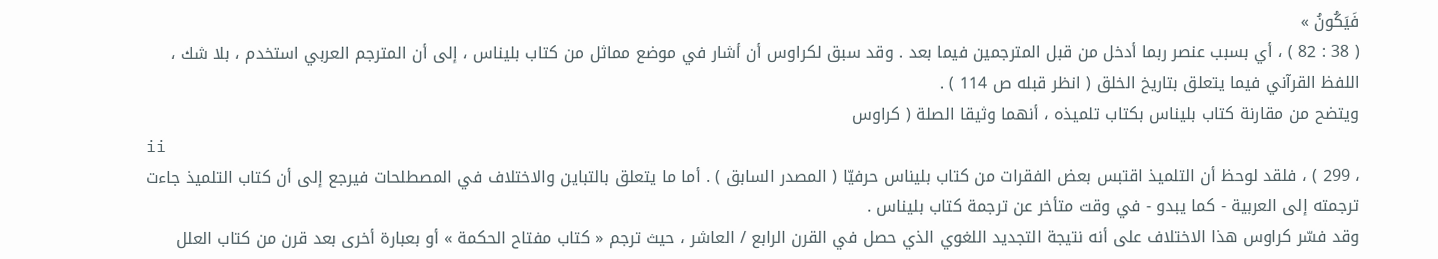فَيَكُونُ »
( 38 : 82 ) ، أي بسبب عنصر ربما أدخل من قبل المترجمين فيما بعد . وقد سبق لكراوس أن أشار في موضع مماثل من كتاب بليناس ، إلى أن المترجم العربي استخدم ، بلا شك ، اللفظ القرآني فيما يتعلق بتاريخ الخلق ( انظر قبله ص 114 ) .
ويتضح من مقارنة كتاب بليناس بكتاب تلميذه ، أنهما وثيقا الصلة ( كراوس
ii
، 299 ) ، فلقد لوحظ أن التلميذ اقتبس بعض الفقرات من كتاب بليناس حرفيّا ( المصدر السابق ) . أما ما يتعلق بالتباين والاختلاف في المصطلحات فيرجع إلى أن كتاب التلميذ جاءت ترجمته إلى العربية - كما يبدو - في وقت متأخر عن ترجمة كتاب بليناس .
وقد فسّر كراوس هذا الاختلاف على أنه نتيجة التجديد اللغوي الذي حصل في القرن الرابع / العاشر ، حيث ترجم « كتاب مفتاح الحكمة » أو بعبارة أخرى بعد قرن من كتاب العلل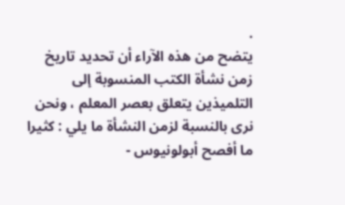.
يتضح من هذه الآراء أن تحديد تاريخ زمن نشأة الكتب المنسوبة إلى التلميذين يتعلق بعصر المعلم ، ونحن نرى بالنسبة لزمن النشأة ما يلي : كثيرا ما أفصح أبولونيوس -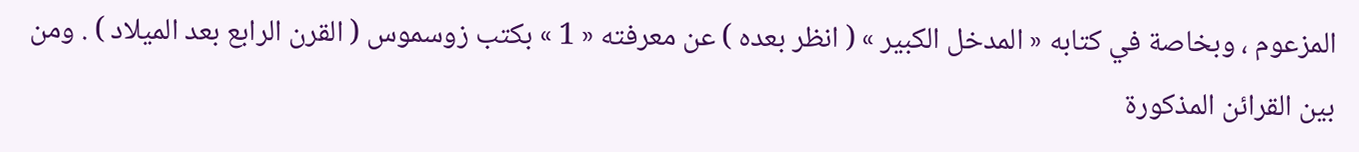المزعوم ، وبخاصة في كتابه « المدخل الكبير » ( انظر بعده ) عن معرفته « 1 » بكتب زوسموس ( القرن الرابع بعد الميلاد ) . ومن بين القرائن المذكورة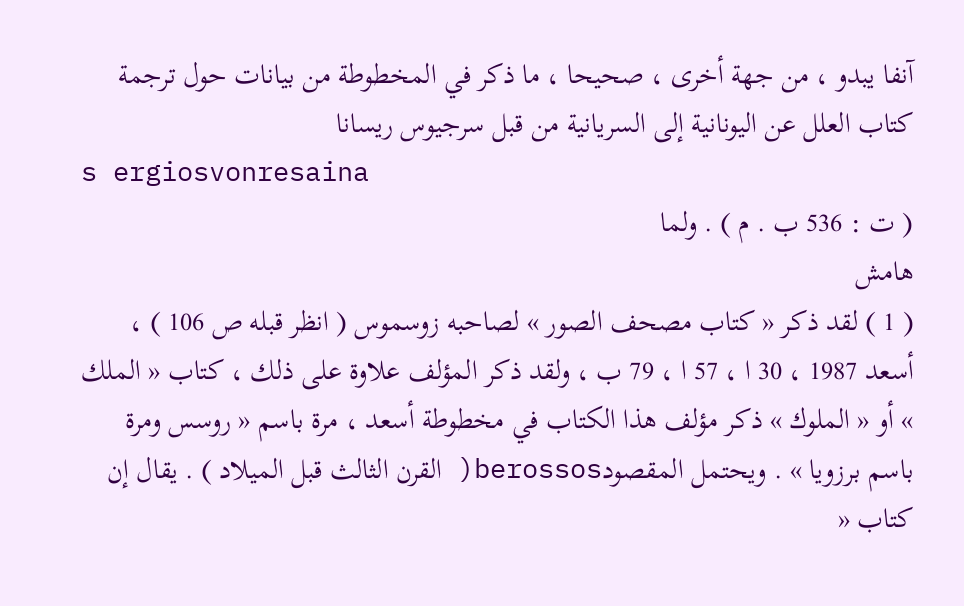آنفا يبدو ، من جهة أخرى ، صحيحا ، ما ذكر في المخطوطة من بيانات حول ترجمة كتاب العلل عن اليونانية إلى السريانية من قبل سرجيوس ريسانا
s ergiosvonresaina
( ت : 536 ب . م ) . ولما
هامش
( 1 ) لقد ذكر « كتاب مصحف الصور » لصاحبه زوسموس ( انظر قبله ص 106 ) ، أسعد 1987 ، 30 ا ، 57 ا ، 79 ب ، ولقد ذكر المؤلف علاوة على ذلك ، كتاب « الملك » أو « الملوك » ذكر مؤلف هذا الكتاب في مخطوطة أسعد ، مرة باسم « روسس ومرة باسم برزويا » . ويحتمل المقصودberossos( القرن الثالث قبل الميلاد ) . يقال إن كتاب «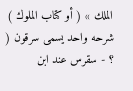الملك » ( أو كتاب الملوك ) شرحه واحد يسمى سرقون ( ؟ - سقرس عند ابن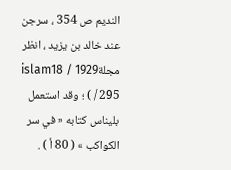النديم ص 354 ، سرجن عند خالد بن يزيد ، انظر مجلةislam18 / 1929 / 295 ) ؛ وقد استعمل بليناس كتابه « في سر الكواكب » ( 80 أ ) .